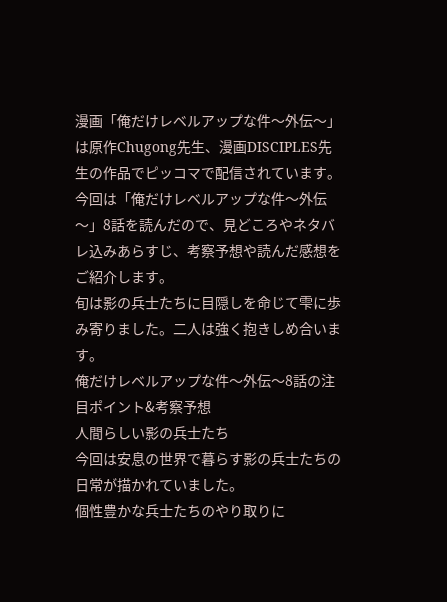漫画「俺だけレベルアップな件〜外伝〜」は原作Chugong先生、漫画DISCIPLES先生の作品でピッコマで配信されています。
今回は「俺だけレベルアップな件〜外伝〜」8話を読んだので、見どころやネタバレ込みあらすじ、考察予想や読んだ感想をご紹介します。
旬は影の兵士たちに目隠しを命じて雫に歩み寄りました。二人は強く抱きしめ合います。
俺だけレベルアップな件〜外伝〜8話の注目ポイント&考察予想
人間らしい影の兵士たち
今回は安息の世界で暮らす影の兵士たちの日常が描かれていました。
個性豊かな兵士たちのやり取りに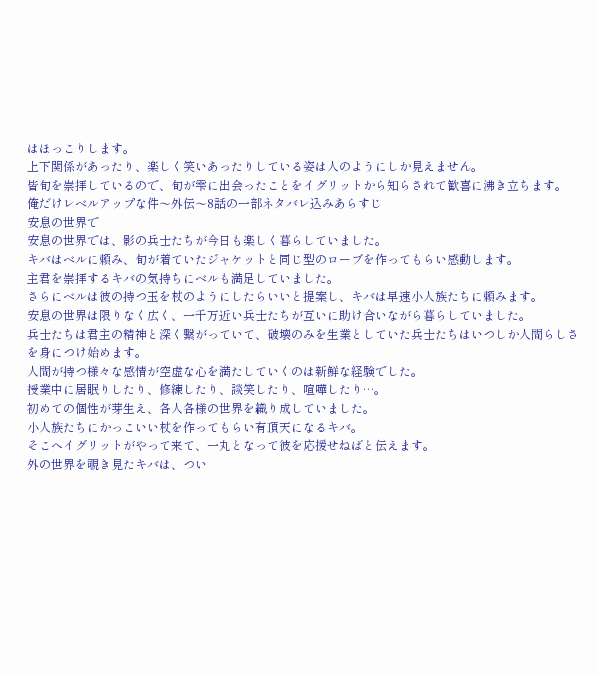はほっこりします。
上下関係があったり、楽しく笑いあったりしている姿は人のようにしか見えません。
皆旬を崇拝しているので、旬が雫に出会ったことをイグリットから知らされて歓喜に沸き立ちます。
俺だけレベルアップな件〜外伝〜8話の一部ネタバレ込みあらすじ
安息の世界で
安息の世界では、影の兵士たちが今日も楽しく暮らしていました。
キバはベルに頼み、旬が着ていたジャケットと同じ型のローブを作ってもらい感動します。
主君を崇拝するキバの気持ちにベルも満足していました。
さらにベルは彼の持つ玉を杖のようにしたらいいと提案し、キバは早速小人族たちに頼みます。
安息の世界は限りなく広く、一千万近い兵士たちが互いに助け合いながら暮らしていました。
兵士たちは君主の精神と深く繋がっていて、破壊のみを生業としていた兵士たちはいつしか人間らしさを身につけ始めます。
人間が持つ様々な感情が空虚な心を満たしていくのは新鮮な経験でした。
授業中に居眠りしたり、修練したり、談笑したり、喧嘩したり…。
初めての個性が芽生え、各人各様の世界を織り成していました。
小人族たちにかっこいい杖を作ってもらい有頂天になるキバ。
そこへイグリットがやって来て、一丸となって彼を応援せねばと伝えます。
外の世界を覗き見たキバは、つい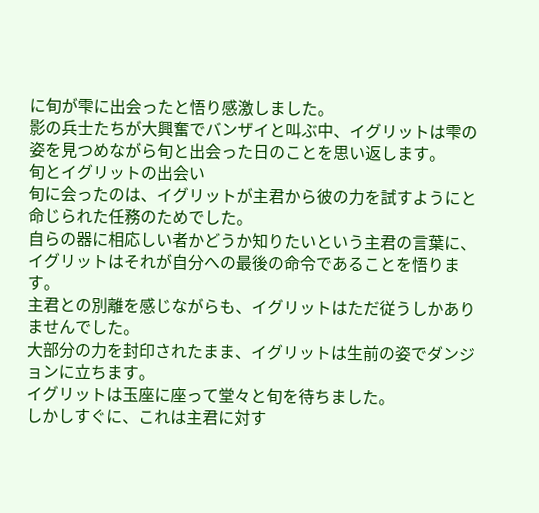に旬が雫に出会ったと悟り感激しました。
影の兵士たちが大興奮でバンザイと叫ぶ中、イグリットは雫の姿を見つめながら旬と出会った日のことを思い返します。
旬とイグリットの出会い
旬に会ったのは、イグリットが主君から彼の力を試すようにと命じられた任務のためでした。
自らの器に相応しい者かどうか知りたいという主君の言葉に、イグリットはそれが自分への最後の命令であることを悟ります。
主君との別離を感じながらも、イグリットはただ従うしかありませんでした。
大部分の力を封印されたまま、イグリットは生前の姿でダンジョンに立ちます。
イグリットは玉座に座って堂々と旬を待ちました。
しかしすぐに、これは主君に対す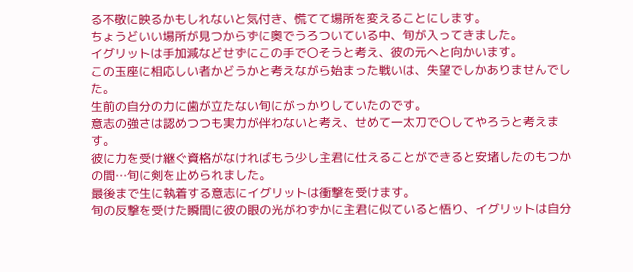る不敬に映るかもしれないと気付き、慌てて場所を変えることにします。
ちょうどいい場所が見つからずに奥でうろついている中、旬が入ってきました。
イグリットは手加減などせずにこの手で〇そうと考え、彼の元へと向かいます。
この玉座に相応しい者かどうかと考えながら始まった戦いは、失望でしかありませんでした。
生前の自分の力に歯が立たない旬にがっかりしていたのです。
意志の強さは認めつつも実力が伴わないと考え、せめて一太刀で〇してやろうと考えます。
彼に力を受け継ぐ資格がなければもう少し主君に仕えることができると安堵したのもつかの間…旬に剣を止められました。
最後まで生に執着する意志にイグリットは衝撃を受けます。
旬の反撃を受けた瞬間に彼の眼の光がわずかに主君に似ていると悟り、イグリットは自分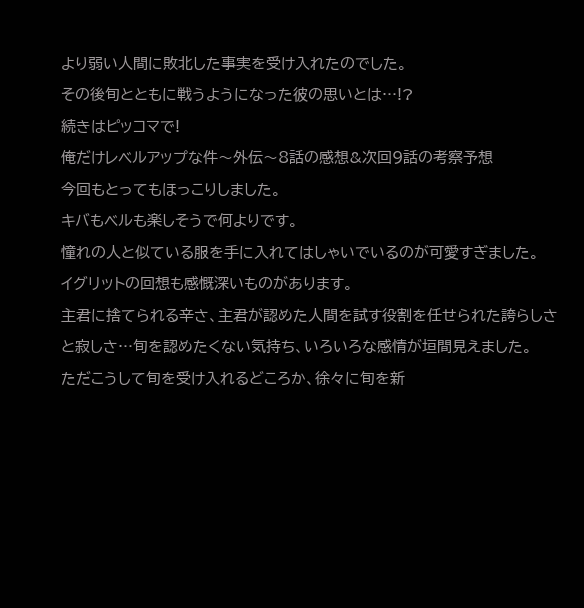より弱い人間に敗北した事実を受け入れたのでした。
その後旬とともに戦うようになった彼の思いとは…!?
続きはピッコマで!
俺だけレベルアップな件〜外伝〜8話の感想&次回9話の考察予想
今回もとってもほっこりしました。
キバもベルも楽しそうで何よりです。
憧れの人と似ている服を手に入れてはしゃいでいるのが可愛すぎました。
イグリットの回想も感慨深いものがあります。
主君に捨てられる辛さ、主君が認めた人間を試す役割を任せられた誇らしさと寂しさ…旬を認めたくない気持ち、いろいろな感情が垣間見えました。
ただこうして旬を受け入れるどころか、徐々に旬を新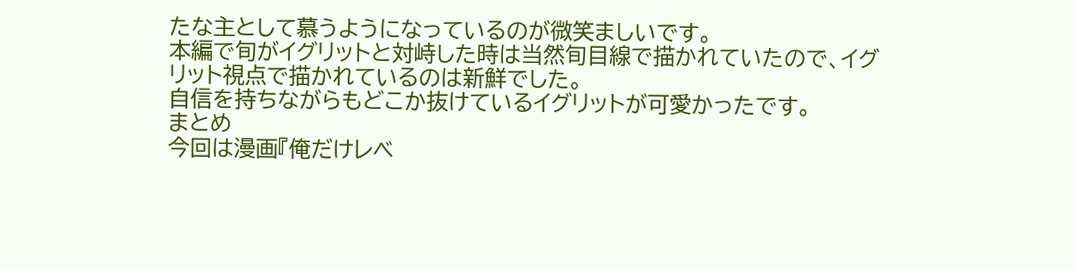たな主として慕うようになっているのが微笑ましいです。
本編で旬がイグリットと対峙した時は当然旬目線で描かれていたので、イグリット視点で描かれているのは新鮮でした。
自信を持ちながらもどこか抜けているイグリットが可愛かったです。
まとめ
今回は漫画『俺だけレベ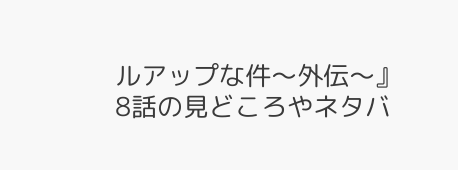ルアップな件〜外伝〜』8話の見どころやネタバ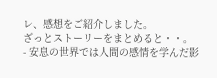レ、感想をご紹介しました。
ざっとストーリーをまとめると・・。
- 安息の世界では人間の感情を学んだ影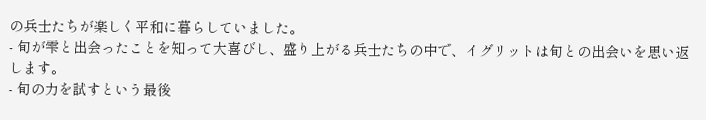の兵士たちが楽しく平和に暮らしていました。
- 旬が雫と出会ったことを知って大喜びし、盛り上がる兵士たちの中で、イグリットは旬との出会いを思い返します。
- 旬の力を試すという最後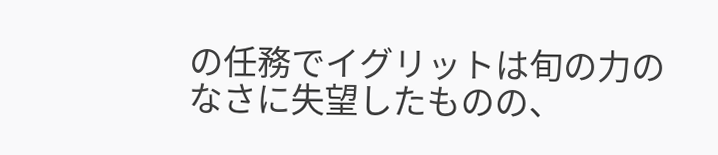の任務でイグリットは旬の力のなさに失望したものの、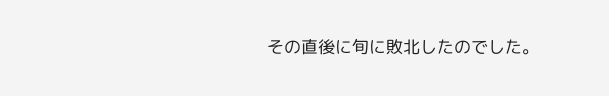その直後に旬に敗北したのでした。